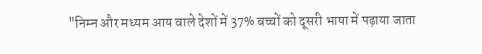"निम्न और मध्यम आय वाले देशों में 37% बच्चों को दूसरी भाषा में पढ़ाया जाता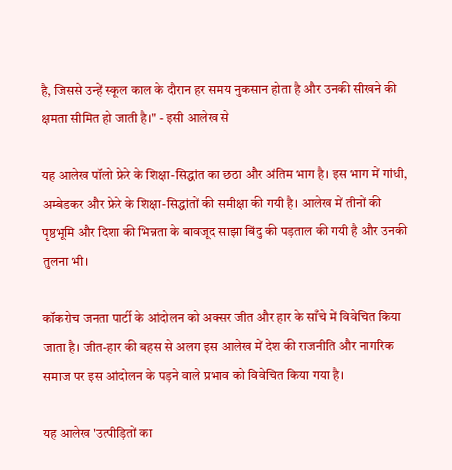है, जिससे उन्हें स्कूल काल के दौरान हर समय नुकसान होता है और उनकी सीखने की क्षमता सीमित हो जाती है।" - इसी आलेख से

यह आलेख पॉलो फ्रेरे के शिक्षा-सिद्धांत का छठा और अंतिम भाग है। इस भाग में गांधी, अम्बेडकर और फ्रेरे के शिक्षा-सिद्धांतों की समीक्षा की गयी है। आलेख में तीनों की पृष्ठभूमि और दिशा की भिन्नता के बावजूद साझा बिंदु की पड़ताल की गयी है और उनकी तुलना भी।

कॉकरोच जनता पार्टी के आंदोलन को अक्सर जीत और हार के साँचे में विवेचित किया जाता है। जीत-हार की बहस से अलग इस आलेख में देश की राजनीति और नागरिक समाज पर इस आंदोलन के पड़ने वाले प्रभाव को विवेचित किया गया है।

यह आलेख 'उत्पीड़ितों का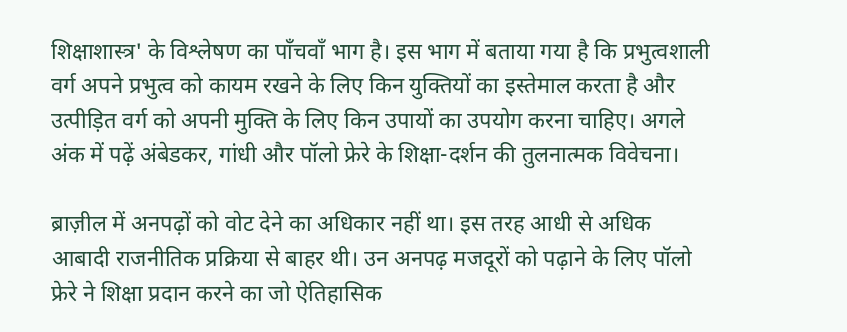शिक्षाशास्त्र' के विश्लेषण का पाँचवाँ भाग है। इस भाग में बताया गया है कि प्रभुत्वशाली वर्ग अपने प्रभुत्व को कायम रखने के लिए किन युक्तियों का इस्तेमाल करता है और उत्पीड़ित वर्ग को अपनी मुक्ति के लिए किन उपायों का उपयोग करना चाहिए। अगले अंक में पढ़ें अंबेडकर, गांधी और पॉलो फ्रेरे के शिक्षा-दर्शन की तुलनात्मक विवेचना।

ब्राज़ील में अनपढ़ों को वोट देने का अधिकार नहीं था। इस तरह आधी से अधिक आबादी राजनीतिक प्रक्रिया से बाहर थी। उन अनपढ़ मजदूरों को पढ़ाने के लिए पॉलो फ्रेरे ने शिक्षा प्रदान करने का जो ऐतिहासिक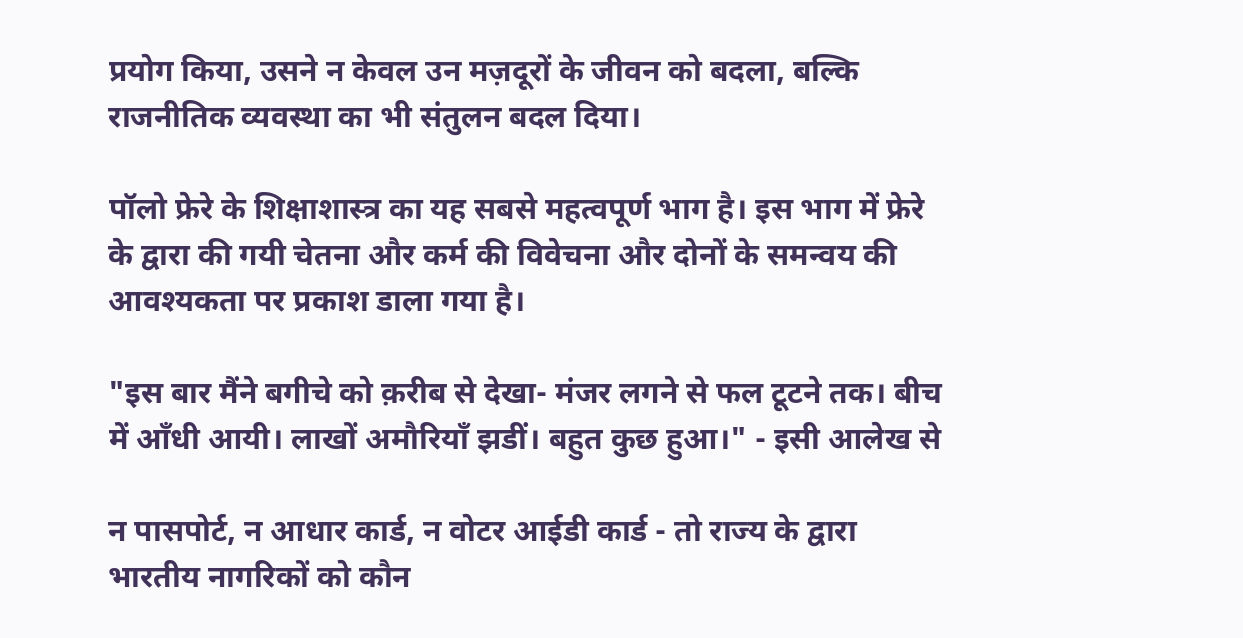प्रयोग किया, उसने न केवल उन मज़दूरों के जीवन को बदला, बल्कि राजनीतिक व्यवस्था का भी संतुलन बदल दिया।

पॉलो फ्रेरे के शिक्षाशास्त्र का यह सबसे महत्वपूर्ण भाग है। इस भाग में फ्रेरे के द्वारा की गयी चेतना और कर्म की विवेचना और दोनों के समन्वय की आवश्यकता पर प्रकाश डाला गया है।

"इस बार मैंने बगीचे को क़रीब से देखा- मंजर लगने से फल टूटने तक। बीच में आँधी आयी। लाखों अमौरियॉं झडीं। बहुत कुछ हुआ।" - इसी आलेख से

न पासपोर्ट, न आधार कार्ड, न वोटर आईडी कार्ड - तो राज्य के द्वारा भारतीय नागरिकों को कौन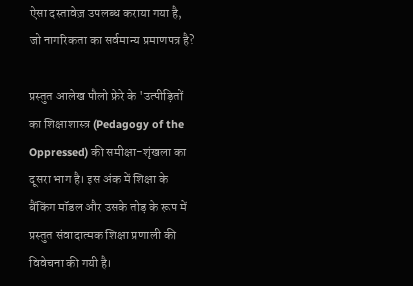ऐसा दस्तावेज़ उपलब्ध कराया गया है, जो नागरिकता का सर्वमान्य प्रमाणपत्र है?

प्रस्तुत आलेख पौलो फ्रेरे के 'उत्पीड़ितों का शिक्षाशास्त्र (Pedagogy of the Oppressed) की समीक्षा-शृंखला का दूसरा भाग है। इस अंक में शिक्षा के बैंकिंग मॉडल और उसके तोड़ के रूप में प्रस्तुत संवादात्मक शिक्षा प्रणाली की विवेचना की गयी है।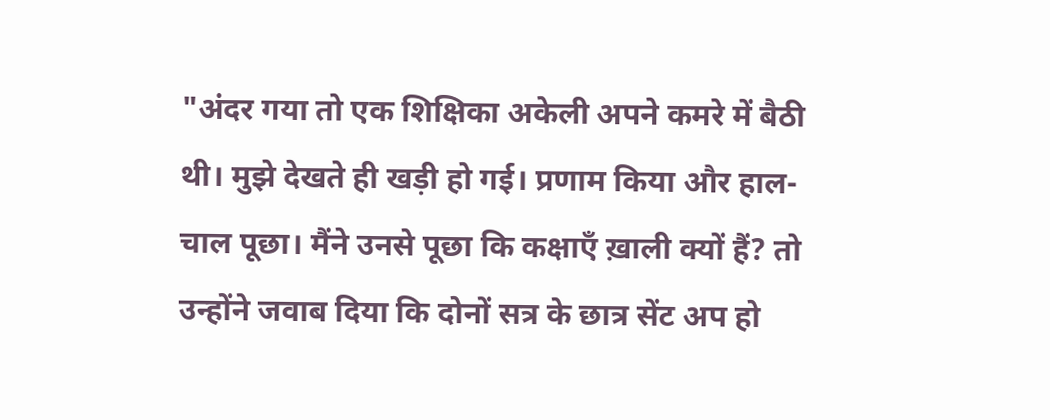"अंदर गया तो एक शिक्षिका अकेली अपने कमरे में बैठी थी। मुझे देखते ही खड़ी हो गई। प्रणाम किया और हाल-चाल पूछा। मैंने उनसे पूछा कि कक्षाएँ ख़ाली क्यों हैं? तो उन्होंने जवाब दिया कि दोनों सत्र के छात्र सेंट अप हो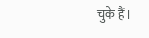चुके हैं।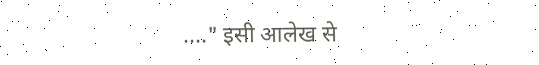...." इसी आलेख से